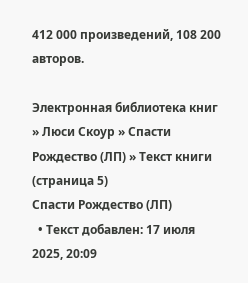412 000 произведений, 108 200 авторов.

Электронная библиотека книг » Люси Скоур » Спасти Рождество (ЛП) » Текст книги (страница 5)
Спасти Рождество (ЛП)
  • Текст добавлен: 17 июля 2025, 20:09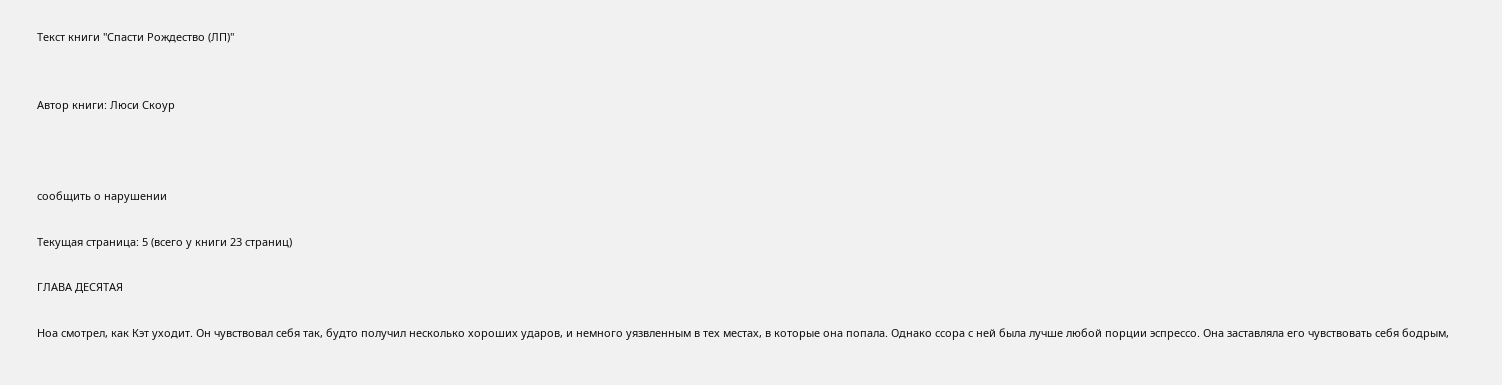Текст книги "Спасти Рождество (ЛП)"


Автор книги: Люси Скоур



сообщить о нарушении

Текущая страница: 5 (всего у книги 23 страниц)

ГЛАВА ДЕСЯТАЯ

Ноа смотрел, как Кэт уходит. Он чувствовал себя так, будто получил несколько хороших ударов, и немного уязвленным в тех местах, в которые она попала. Однако ссора с ней была лучше любой порции эспрессо. Она заставляла его чувствовать себя бодрым,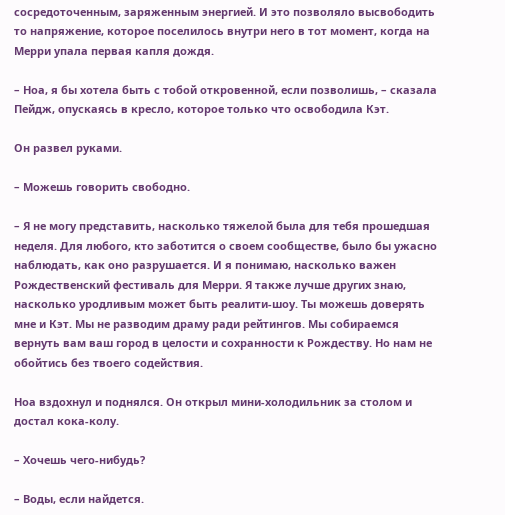сосредоточенным, заряженным энергией. И это позволяло высвободить то напряжение, которое поселилось внутри него в тот момент, когда на Мерри упала первая капля дождя.

– Ноа, я бы хотела быть с тобой откровенной, если позволишь, – сказала Пейдж, опускаясь в кресло, которое только что освободила Кэт.

Он развел руками.

– Можешь говорить свободно.

– Я не могу представить, насколько тяжелой была для тебя прошедшая неделя. Для любого, кто заботится о своем сообществе, было бы ужасно наблюдать, как оно разрушается. И я понимаю, насколько важен Рождественский фестиваль для Мерри. Я также лучше других знаю, насколько уродливым может быть реалити-шоу. Ты можешь доверять мне и Кэт. Мы не разводим драму ради рейтингов. Мы собираемся вернуть вам ваш город в целости и сохранности к Рождеству. Но нам не обойтись без твоего содействия.

Ноа вздохнул и поднялся. Он открыл мини-холодильник за столом и достал кока-колу.

– Хочешь чего-нибудь?

– Воды, если найдется.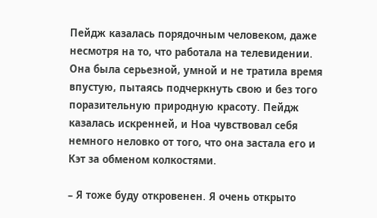Пейдж казалась порядочным человеком, даже несмотря на то, что работала на телевидении. Она была серьезной, умной и не тратила время впустую, пытаясь подчеркнуть свою и без того поразительную природную красоту. Пейдж казалась искренней, и Ноа чувствовал себя немного неловко от того, что она застала его и Кэт за обменом колкостями.

– Я тоже буду откровенен. Я очень открыто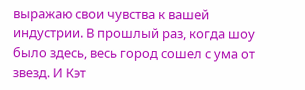выражаю свои чувства к вашей индустрии. В прошлый раз, когда шоу было здесь, весь город сошел с ума от звезд. И Кэт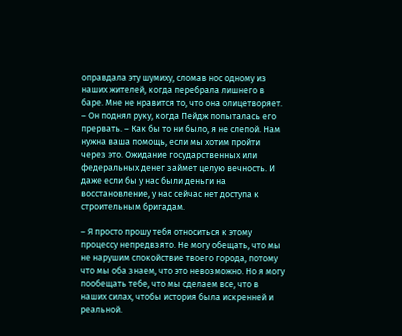оправдала эту шумиху, сломав нос одному из наших жителей, когда перебрала лишнего в баре. Мне не нравится то, что она олицетворяет. – Он поднял руку, когда Пейдж попыталась его прервать. – Как бы то ни было, я не слепой. Нам нужна ваша помощь, если мы хотим пройти через это. Ожидание государственных или федеральных денег займет целую вечность. И даже если бы у нас были деньги на восстановление, у нас сейчас нет доступа к строительным бригадам.

– Я просто прошу тебя относиться к этому процессу непредвзято. Не могу обещать, что мы не нарушим спокойствие твоего города, потому что мы оба знаем, что это невозможно. Но я могу пообещать тебе, что мы сделаем все, что в наших силах, чтобы история была искренней и реальной.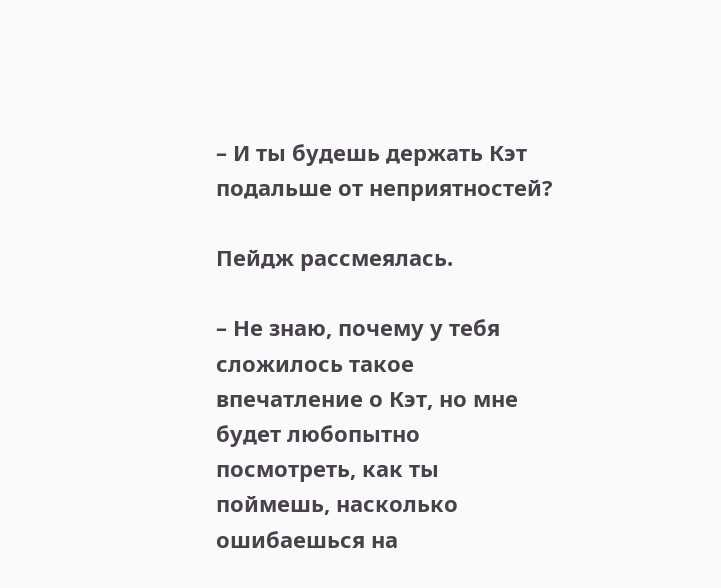– И ты будешь держать Кэт подальше от неприятностей?

Пейдж рассмеялась.

– Не знаю, почему у тебя сложилось такое впечатление о Кэт, но мне будет любопытно посмотреть, как ты поймешь, насколько ошибаешься на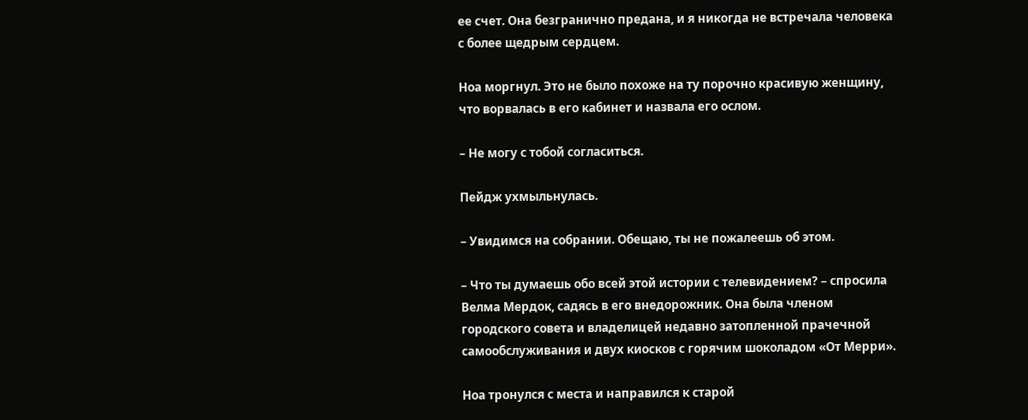ее счет. Она безгранично предана, и я никогда не встречала человека с более щедрым сердцем.

Ноа моргнул. Это не было похоже на ту порочно красивую женщину, что ворвалась в его кабинет и назвала его ослом.

– Не могу с тобой согласиться.

Пейдж ухмыльнулась.

– Увидимся на собрании. Обещаю, ты не пожалеешь об этом.

– Что ты думаешь обо всей этой истории с телевидением? – спросила Велма Мердок, садясь в его внедорожник. Она была членом городского совета и владелицей недавно затопленной прачечной самообслуживания и двух киосков с горячим шоколадом «От Мерри».

Ноа тронулся с места и направился к старой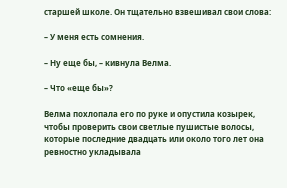старшей школе. Он тщательно взвешивал свои слова:

– У меня есть сомнения.

– Ну еще бы, – кивнула Велма.

– Что «еще бы»?

Велма похлопала его по руке и опустила козырек, чтобы проверить свои светлые пушистые волосы, которые последние двадцать или около того лет она ревностно укладывала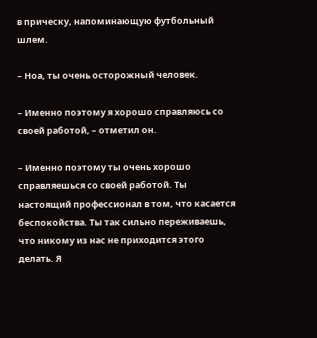в прическу, напоминающую футбольный шлем.

– Ноа, ты очень осторожный человек.

– Именно поэтому я хорошо справляюсь со своей работой, – отметил он.

– Именно поэтому ты очень хорошо справляешься со своей работой. Ты настоящий профессионал в том, что касается беспокойства. Ты так сильно переживаешь, что никому из нас не приходится этого делать. Я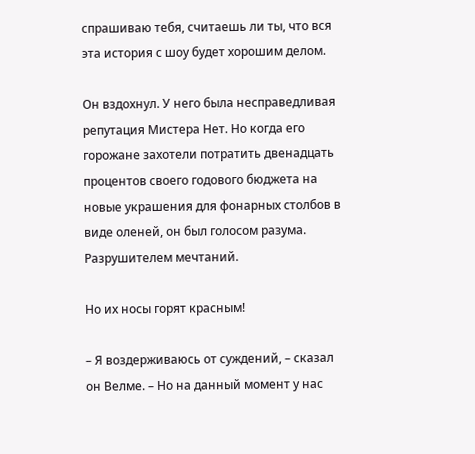спрашиваю тебя, считаешь ли ты, что вся эта история с шоу будет хорошим делом.

Он вздохнул. У него была несправедливая репутация Мистера Нет. Но когда его горожане захотели потратить двенадцать процентов своего годового бюджета на новые украшения для фонарных столбов в виде оленей, он был голосом разума. Разрушителем мечтаний.

Но их носы горят красным!

– Я воздерживаюсь от суждений, – сказал он Велме. – Но на данный момент у нас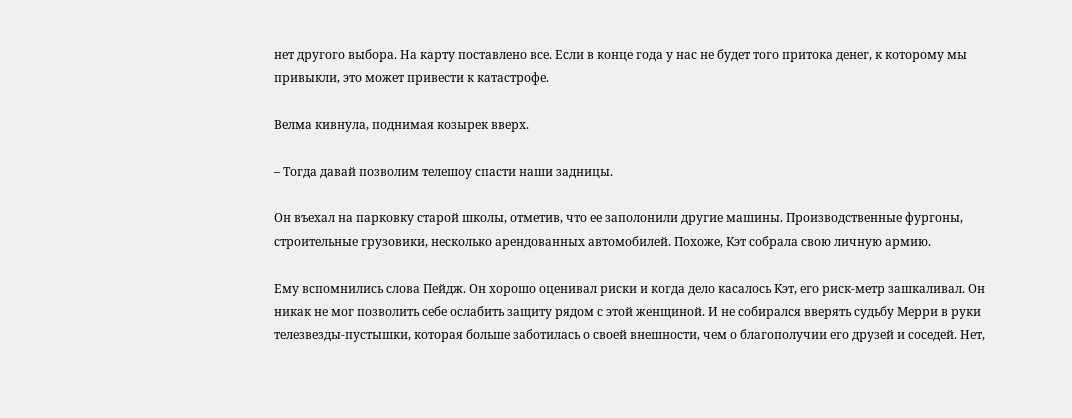нет другого выбора. На карту поставлено все. Если в конце года у нас не будет того притока денег, к которому мы привыкли, это может привести к катастрофе.

Велма кивнула, поднимая козырек вверх.

– Тогда давай позволим телешоу спасти наши задницы.

Он въехал на парковку старой школы, отметив, что ее заполонили другие машины. Производственные фургоны, строительные грузовики, несколько арендованных автомобилей. Похоже, Кэт собрала свою личную армию.

Ему вспомнились слова Пейдж. Он хорошо оценивал риски и когда дело касалось Кэт, его риск-метр зашкаливал. Он никак не мог позволить себе ослабить защиту рядом с этой женщиной. И не собирался вверять судьбу Мерри в руки телезвезды-пустышки, которая больше заботилась о своей внешности, чем о благополучии его друзей и соседей. Нет,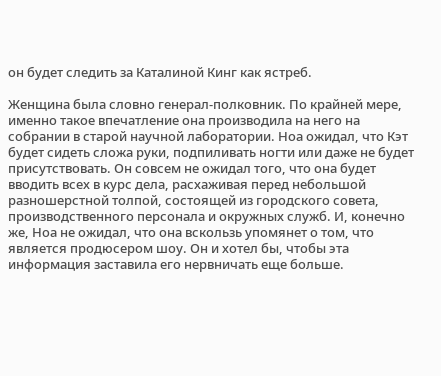он будет следить за Каталиной Кинг как ястреб.

Женщина была словно генерал-полковник. По крайней мере, именно такое впечатление она производила на него на собрании в старой научной лаборатории. Ноа ожидал, что Кэт будет сидеть сложа руки, подпиливать ногти или даже не будет присутствовать. Он совсем не ожидал того, что она будет вводить всех в курс дела, расхаживая перед небольшой разношерстной толпой, состоящей из городского совета, производственного персонала и окружных служб. И, конечно же, Ноа не ожидал, что она вскользь упомянет о том, что является продюсером шоу. Он и хотел бы, чтобы эта информация заставила его нервничать еще больше.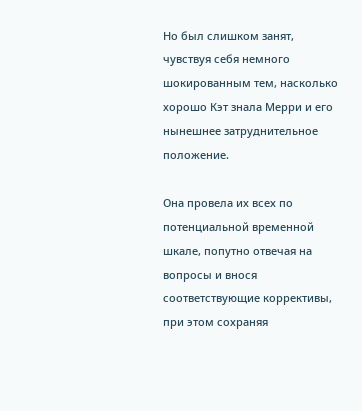Но был слишком занят, чувствуя себя немного шокированным тем, насколько хорошо Кэт знала Мерри и его нынешнее затруднительное положение.

Она провела их всех по потенциальной временной шкале, попутно отвечая на вопросы и внося соответствующие коррективы, при этом сохраняя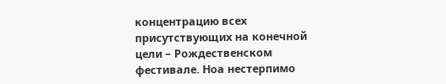концентрацию всех присутствующих на конечной цели – Рождественском фестивале. Ноа нестерпимо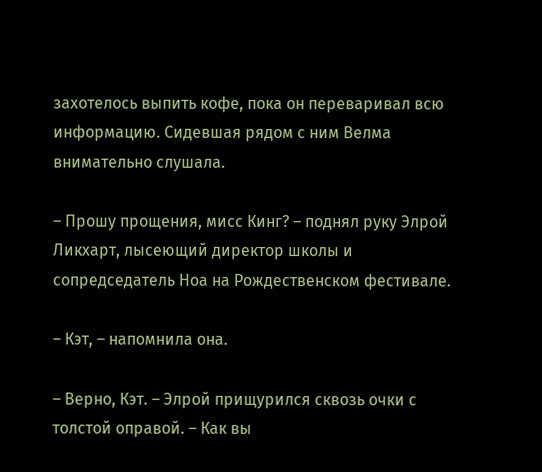захотелось выпить кофе, пока он переваривал всю информацию. Сидевшая рядом с ним Велма внимательно слушала.

– Прошу прощения, мисс Кинг? – поднял руку Элрой Ликхарт, лысеющий директор школы и сопредседатель Ноа на Рождественском фестивале.

– Кэт, – напомнила она.

– Верно, Кэт. – Элрой прищурился сквозь очки с толстой оправой. – Как вы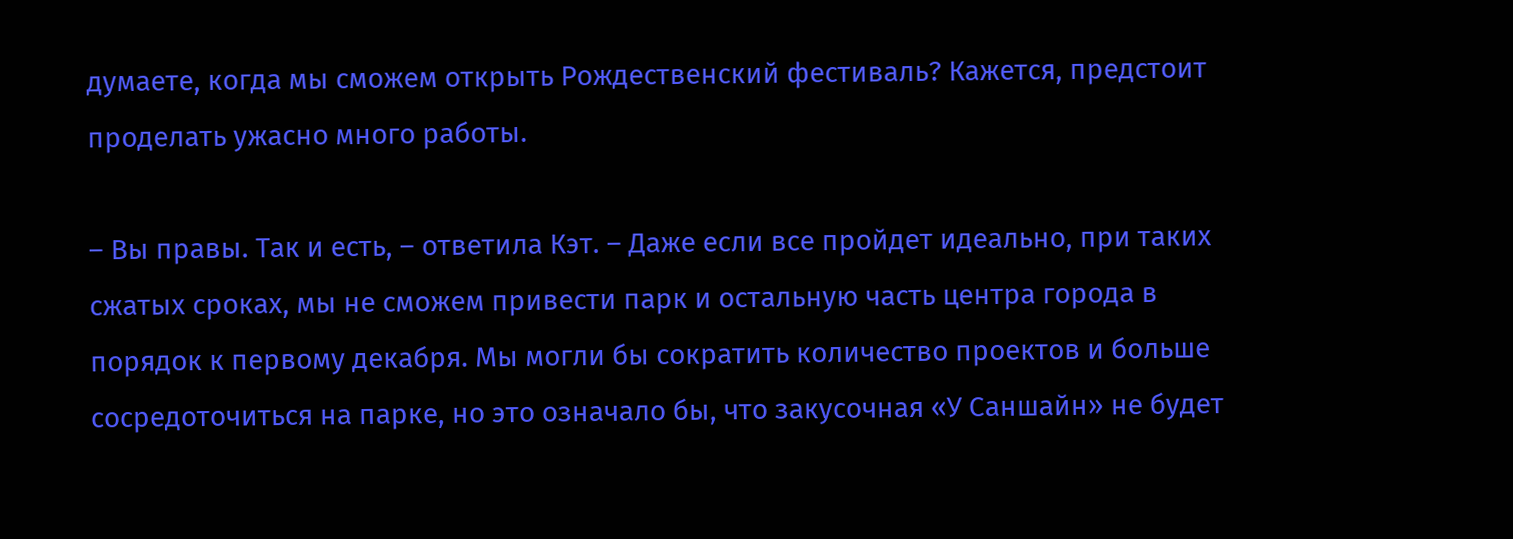думаете, когда мы сможем открыть Рождественский фестиваль? Кажется, предстоит проделать ужасно много работы.

– Вы правы. Так и есть, – ответила Кэт. – Даже если все пройдет идеально, при таких сжатых сроках, мы не сможем привести парк и остальную часть центра города в порядок к первому декабря. Мы могли бы сократить количество проектов и больше сосредоточиться на парке, но это означало бы, что закусочная «У Саншайн» не будет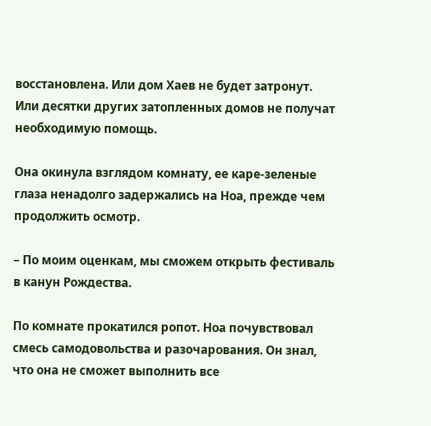восстановлена. Или дом Хаев не будет затронут. Или десятки других затопленных домов не получат необходимую помощь.

Она окинула взглядом комнату, ее каре-зеленые глаза ненадолго задержались на Ноа, прежде чем продолжить осмотр.

– По моим оценкам, мы сможем открыть фестиваль в канун Рождества.

По комнате прокатился ропот. Ноа почувствовал смесь самодовольства и разочарования. Он знал, что она не сможет выполнить все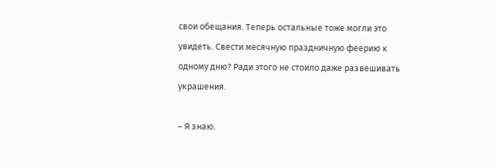свои обещания. Теперь остальные тоже могли это увидеть. Свести месячную праздничную феерию к одному дню? Ради этого не стоило даже развешивать украшения.

– Я знаю.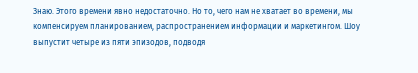Знаю. Этого времени явно недостаточно. Но то, чего нам не хватает во времени, мы компенсируем планированием, распространением информации и маркетингом. Шоу выпустит четыре из пяти эпизодов, подводя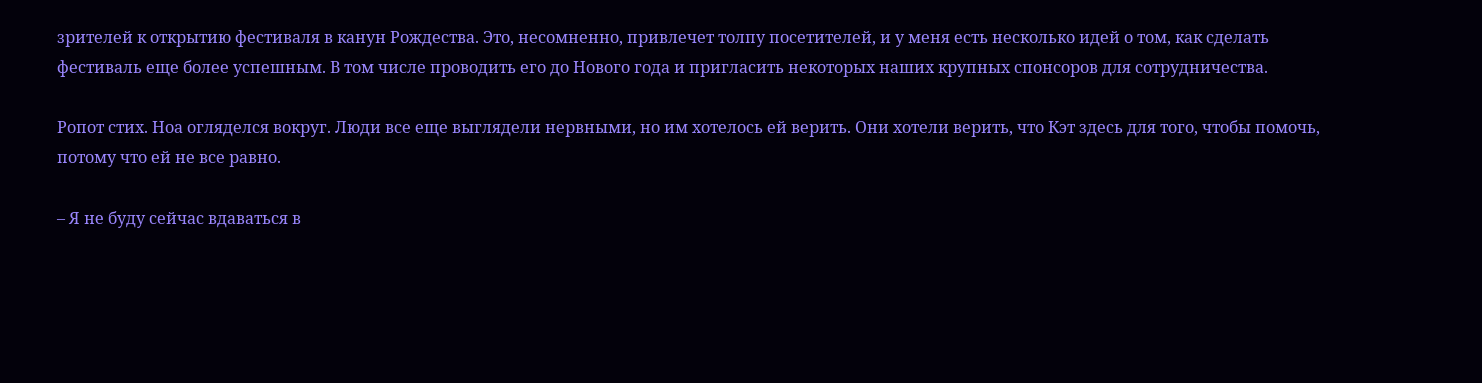зрителей к открытию фестиваля в канун Рождества. Это, несомненно, привлечет толпу посетителей, и у меня есть несколько идей о том, как сделать фестиваль еще более успешным. В том числе проводить его до Нового года и пригласить некоторых наших крупных спонсоров для сотрудничества.

Ропот стих. Ноа огляделся вокруг. Люди все еще выглядели нервными, но им хотелось ей верить. Они хотели верить, что Кэт здесь для того, чтобы помочь, потому что ей не все равно.

– Я не буду сейчас вдаваться в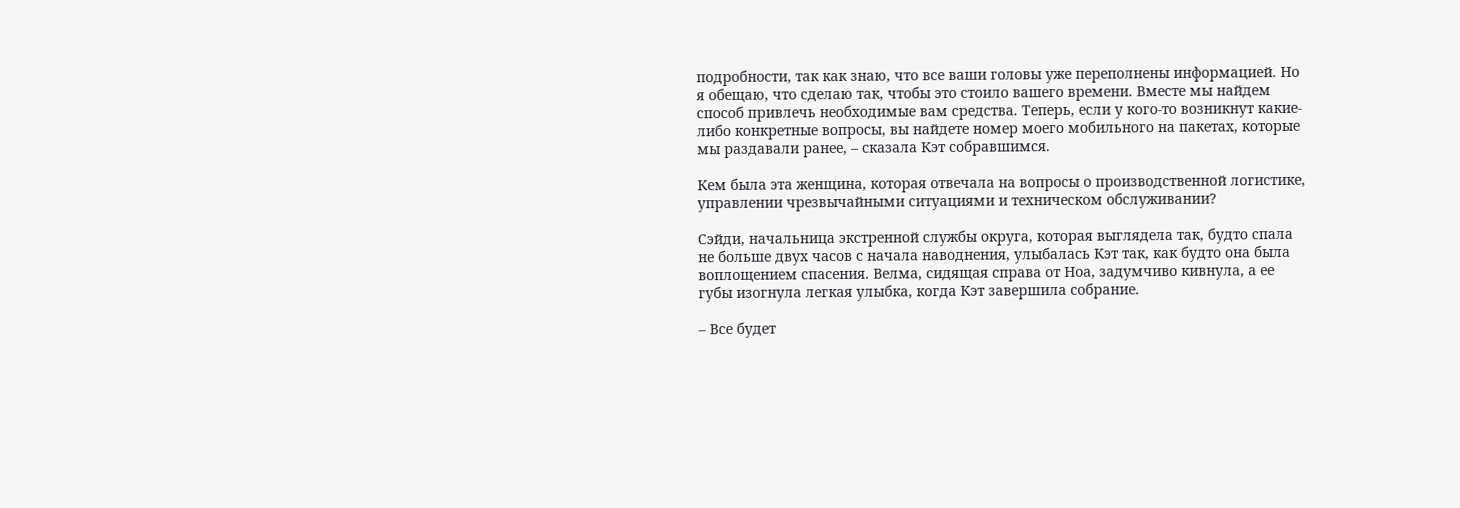подробности, так как знаю, что все ваши головы уже переполнены информацией. Но я обещаю, что сделаю так, чтобы это стоило вашего времени. Вместе мы найдем способ привлечь необходимые вам средства. Теперь, если у кого-то возникнут какие-либо конкретные вопросы, вы найдете номер моего мобильного на пакетах, которые мы раздавали ранее, – сказала Кэт собравшимся.

Кем была эта женщина, которая отвечала на вопросы о производственной логистике, управлении чрезвычайными ситуациями и техническом обслуживании?

Сэйди, начальница экстренной службы округа, которая выглядела так, будто спала не больше двух часов с начала наводнения, улыбалась Кэт так, как будто она была воплощением спасения. Велма, сидящая справа от Ноа, задумчиво кивнула, а ее губы изогнула легкая улыбка, когда Кэт завершила собрание.

– Все будет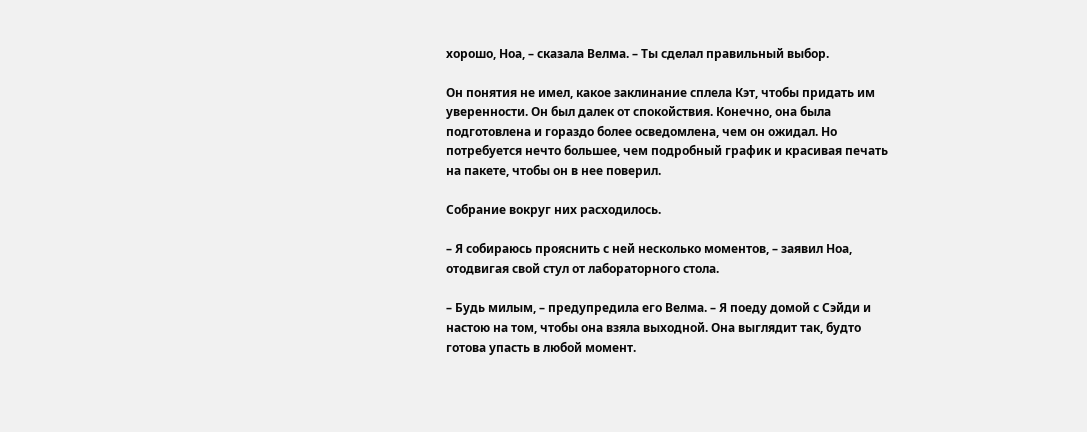хорошо, Ноа, – сказала Велма. – Ты сделал правильный выбор.

Он понятия не имел, какое заклинание сплела Кэт, чтобы придать им уверенности. Он был далек от спокойствия. Конечно, она была подготовлена и гораздо более осведомлена, чем он ожидал. Но потребуется нечто большее, чем подробный график и красивая печать на пакете, чтобы он в нее поверил.

Собрание вокруг них расходилось.

– Я собираюсь прояснить с ней несколько моментов, – заявил Ноа, отодвигая свой стул от лабораторного стола.

– Будь милым, – предупредила его Велма. – Я поеду домой с Сэйди и настою на том, чтобы она взяла выходной. Она выглядит так, будто готова упасть в любой момент.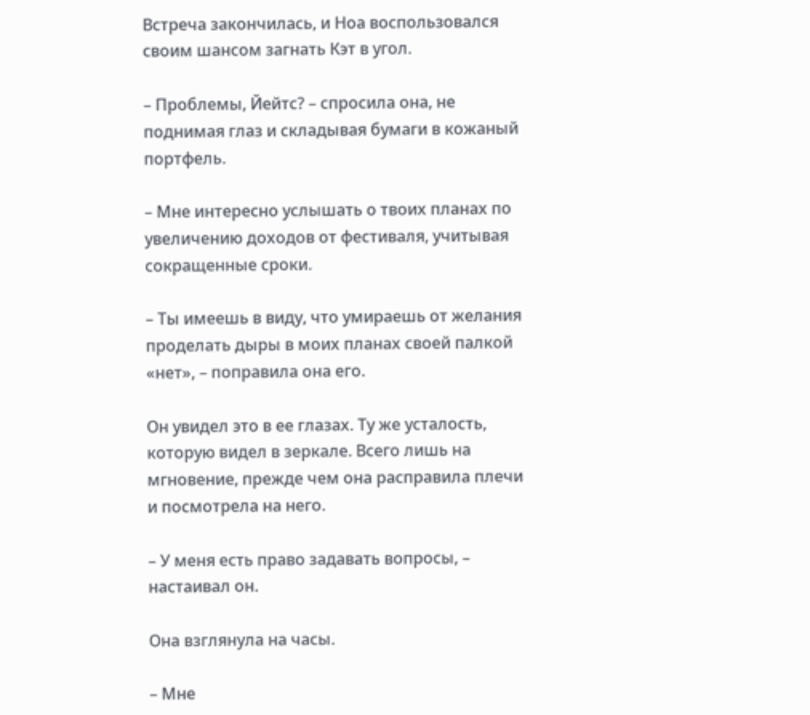Встреча закончилась, и Ноа воспользовался своим шансом загнать Кэт в угол.

– Проблемы, Йейтс? – спросила она, не поднимая глаз и складывая бумаги в кожаный портфель.

– Мне интересно услышать о твоих планах по увеличению доходов от фестиваля, учитывая сокращенные сроки.

– Ты имеешь в виду, что умираешь от желания проделать дыры в моих планах своей палкой «нет», – поправила она его.

Он увидел это в ее глазах. Ту же усталость, которую видел в зеркале. Всего лишь на мгновение, прежде чем она расправила плечи и посмотрела на него.

– У меня есть право задавать вопросы, – настаивал он.

Она взглянула на часы.

– Мне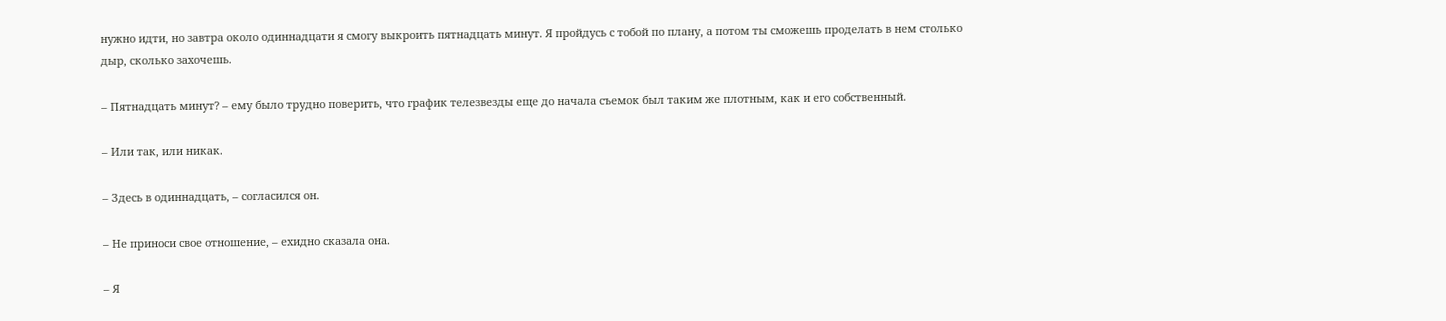нужно идти, но завтра около одиннадцати я смогу выкроить пятнадцать минут. Я пройдусь с тобой по плану, а потом ты сможешь проделать в нем столько дыр, сколько захочешь.

– Пятнадцать минут? – ему было трудно поверить, что график телезвезды еще до начала съемок был таким же плотным, как и его собственный.

– Или так, или никак.

– Здесь в одиннадцать, – согласился он.

– Не приноси свое отношение, – ехидно сказала она.

– Я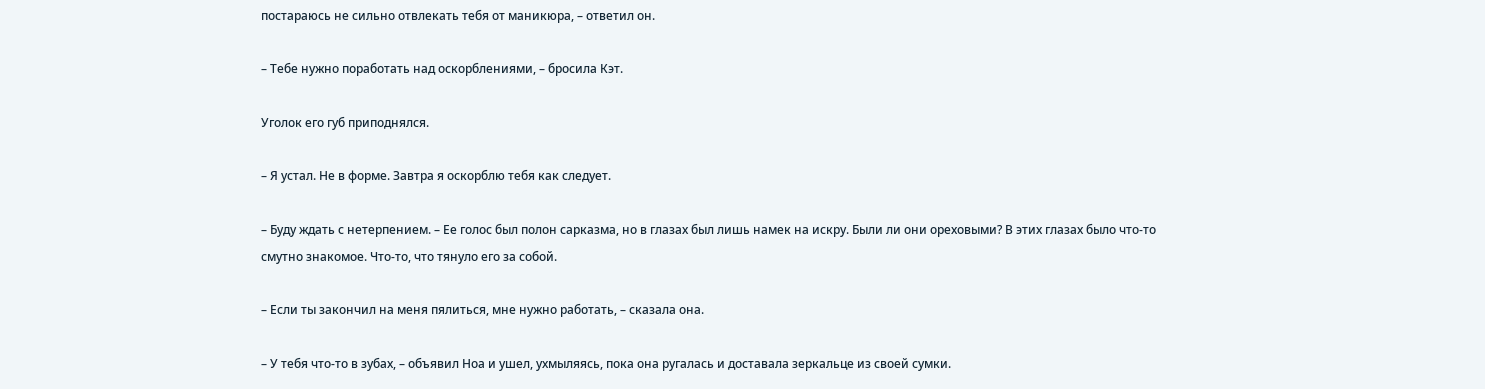постараюсь не сильно отвлекать тебя от маникюра, – ответил он.

– Тебе нужно поработать над оскорблениями, – бросила Кэт.

Уголок его губ приподнялся.

– Я устал. Не в форме. Завтра я оскорблю тебя как следует.

– Буду ждать с нетерпением. – Ее голос был полон сарказма, но в глазах был лишь намек на искру. Были ли они ореховыми? В этих глазах было что-то смутно знакомое. Что-то, что тянуло его за собой.

– Если ты закончил на меня пялиться, мне нужно работать, – сказала она.

– У тебя что-то в зубах, – объявил Ноа и ушел, ухмыляясь, пока она ругалась и доставала зеркальце из своей сумки.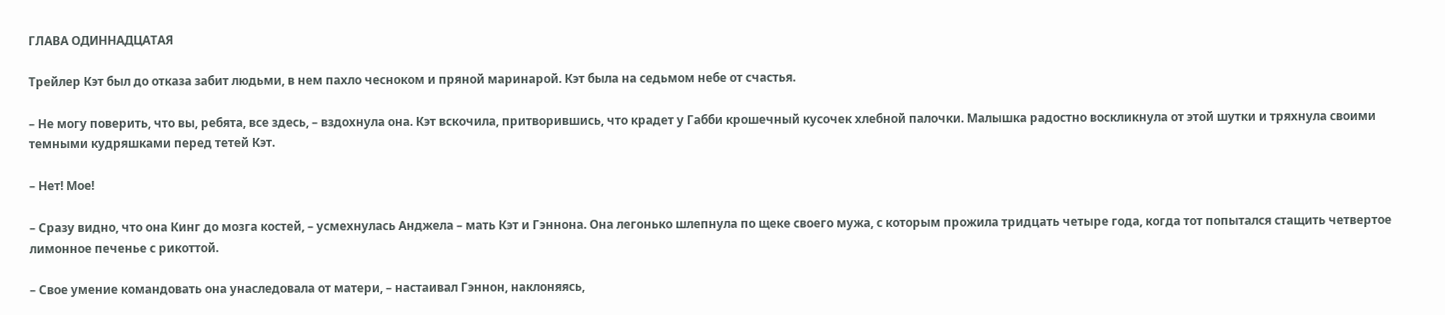ГЛАВА ОДИННАДЦАТАЯ

Трейлер Кэт был до отказа забит людьми, в нем пахло чесноком и пряной маринарой. Кэт была на седьмом небе от счастья.

– Не могу поверить, что вы, ребята, все здесь, – вздохнула она. Кэт вскочила, притворившись, что крадет у Габби крошечный кусочек хлебной палочки. Малышка радостно воскликнула от этой шутки и тряхнула своими темными кудряшками перед тетей Кэт.

– Нет! Мое!

– Сразу видно, что она Кинг до мозга костей, – усмехнулась Анджела – мать Кэт и Гэннона. Она легонько шлепнула по щеке своего мужа, с которым прожила тридцать четыре года, когда тот попытался стащить четвертое лимонное печенье с рикоттой.

– Свое умение командовать она унаследовала от матери, – настаивал Гэннон, наклоняясь,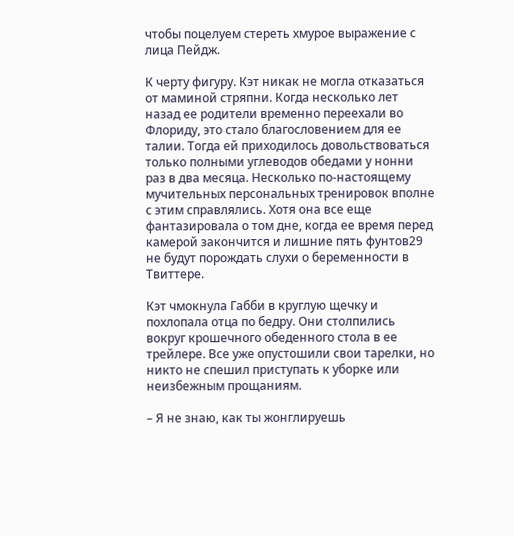чтобы поцелуем стереть хмурое выражение с лица Пейдж.

К черту фигуру. Кэт никак не могла отказаться от маминой стряпни. Когда несколько лет назад ее родители временно переехали во Флориду, это стало благословением для ее талии. Тогда ей приходилось довольствоваться только полными углеводов обедами у нонни раз в два месяца. Несколько по-настоящему мучительных персональных тренировок вполне с этим справлялись. Хотя она все еще фантазировала о том дне, когда ее время перед камерой закончится и лишние пять фунтов29 не будут порождать слухи о беременности в Твиттере.

Кэт чмокнула Габби в круглую щечку и похлопала отца по бедру. Они столпились вокруг крошечного обеденного стола в ее трейлере. Все уже опустошили свои тарелки, но никто не спешил приступать к уборке или неизбежным прощаниям.

– Я не знаю, как ты жонглируешь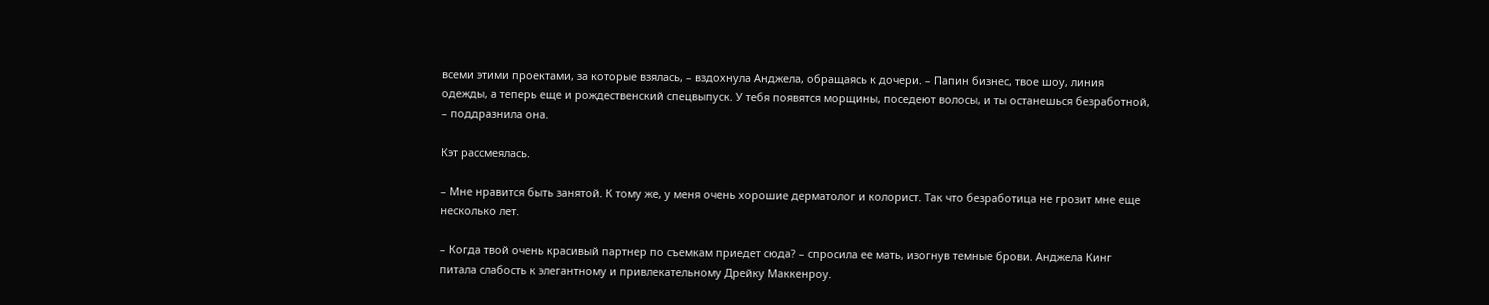всеми этими проектами, за которые взялась, – вздохнула Анджела, обращаясь к дочери. – Папин бизнес, твое шоу, линия одежды, а теперь еще и рождественский спецвыпуск. У тебя появятся морщины, поседеют волосы, и ты останешься безработной, – поддразнила она.

Кэт рассмеялась.

– Мне нравится быть занятой. К тому же, у меня очень хорошие дерматолог и колорист. Так что безработица не грозит мне еще несколько лет.

– Когда твой очень красивый партнер по съемкам приедет сюда? – спросила ее мать, изогнув темные брови. Анджела Кинг питала слабость к элегантному и привлекательному Дрейку Маккенроу.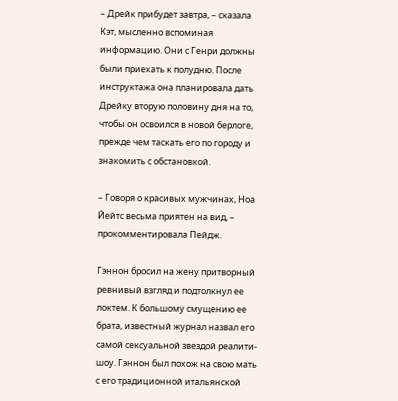– Дрейк прибудет завтра, – сказала Кэт, мысленно вспоминая информацию. Они с Генри должны были приехать к полудню. После инструктажа она планировала дать Дрейку вторую половину дня на то, чтобы он освоился в новой берлоге, прежде чем таскать его по городу и знакомить с обстановкой.

– Говоря о красивых мужчинах, Ноа Йейтс весьма приятен на вид, – прокомментировала Пейдж.

Гэннон бросил на жену притворный ревнивый взгляд и подтолкнул ее локтем. К большому смущению ее брата, известный журнал назвал его самой сексуальной звездой реалити-шоу. Гэннон был похож на свою мать с его традиционной итальянской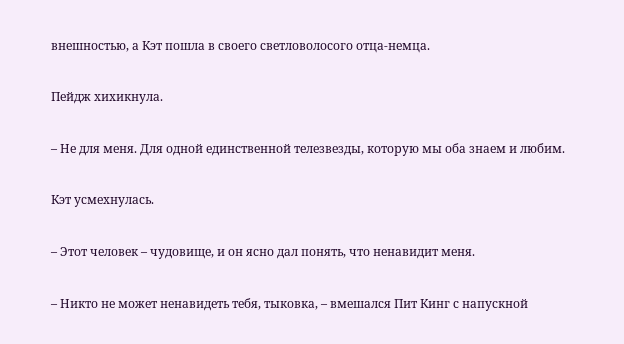внешностью, а Кэт пошла в своего светловолосого отца-немца.

Пейдж хихикнула.

– Не для меня. Для одной единственной телезвезды, которую мы оба знаем и любим.

Кэт усмехнулась.

– Этот человек – чудовище, и он ясно дал понять, что ненавидит меня.

– Никто не может ненавидеть тебя, тыковка, – вмешался Пит Кинг с напускной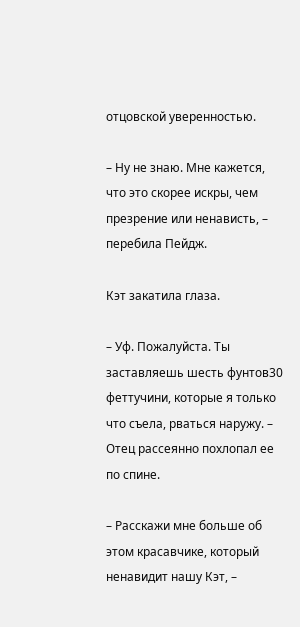отцовской уверенностью.

– Ну не знаю. Мне кажется, что это скорее искры, чем презрение или ненависть, – перебила Пейдж.

Кэт закатила глаза.

– Уф. Пожалуйста. Ты заставляешь шесть фунтов30 феттучини, которые я только что съела, рваться наружу. – Отец рассеянно похлопал ее по спине.

– Расскажи мне больше об этом красавчике, который ненавидит нашу Кэт, –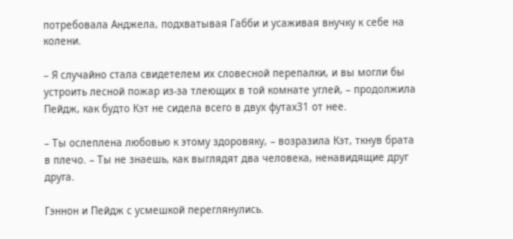потребовала Анджела, подхватывая Габби и усаживая внучку к себе на колени.

– Я случайно стала свидетелем их словесной перепалки, и вы могли бы устроить лесной пожар из-за тлеющих в той комнате углей, – продолжила Пейдж, как будто Кэт не сидела всего в двух футах31 от нее.

– Ты ослеплена любовью к этому здоровяку, – возразила Кэт, ткнув брата в плечо. – Ты не знаешь, как выглядят два человека, ненавидящие друг друга.

Гэннон и Пейдж с усмешкой переглянулись.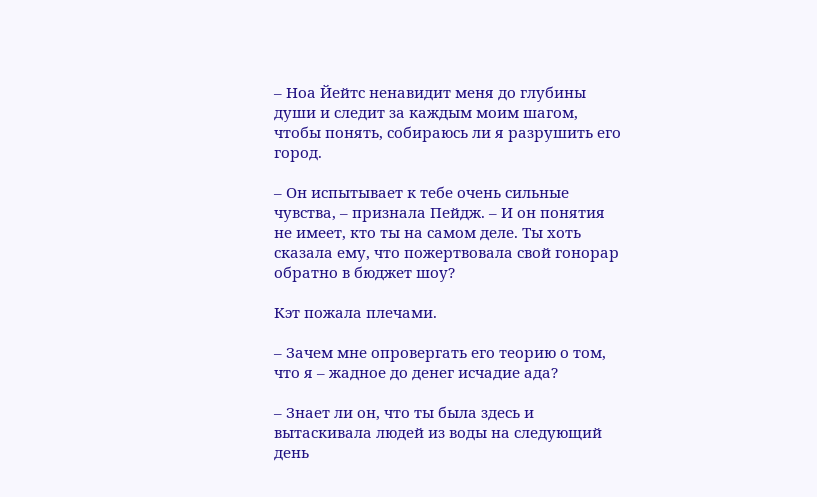– Ноа Йейтс ненавидит меня до глубины души и следит за каждым моим шагом, чтобы понять, собираюсь ли я разрушить его город.

– Он испытывает к тебе очень сильные чувства, – признала Пейдж. – И он понятия не имеет, кто ты на самом деле. Ты хоть сказала ему, что пожертвовала свой гонорар обратно в бюджет шоу?

Кэт пожала плечами.

– Зачем мне опровергать его теорию о том, что я – жадное до денег исчадие ада?

– Знает ли он, что ты была здесь и вытаскивала людей из воды на следующий день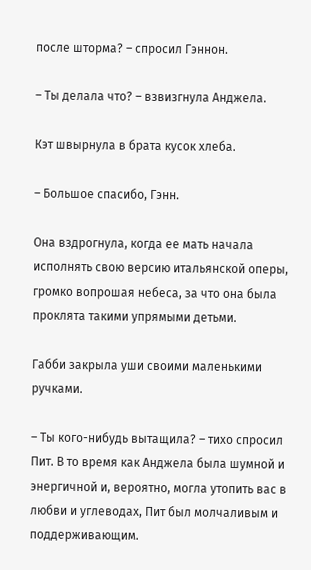после шторма? – спросил Гэннон.

– Ты делала что? – взвизгнула Анджела.

Кэт швырнула в брата кусок хлеба.

– Большое спасибо, Гэнн.

Она вздрогнула, когда ее мать начала исполнять свою версию итальянской оперы, громко вопрошая небеса, за что она была проклята такими упрямыми детьми.

Габби закрыла уши своими маленькими ручками.

– Ты кого-нибудь вытащила? – тихо спросил Пит. В то время как Анджела была шумной и энергичной и, вероятно, могла утопить вас в любви и углеводах, Пит был молчаливым и поддерживающим.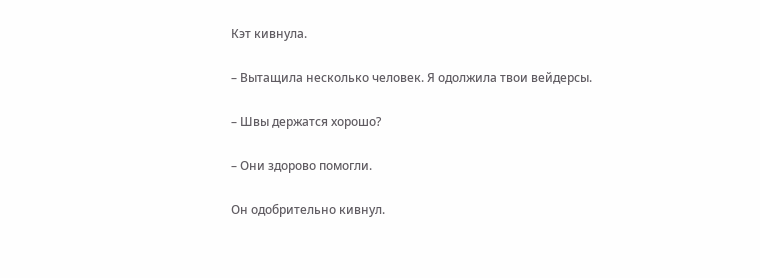Кэт кивнула.

– Вытащила несколько человек. Я одолжила твои вейдерсы.

– Швы держатся хорошо?

– Они здорово помогли.

Он одобрительно кивнул.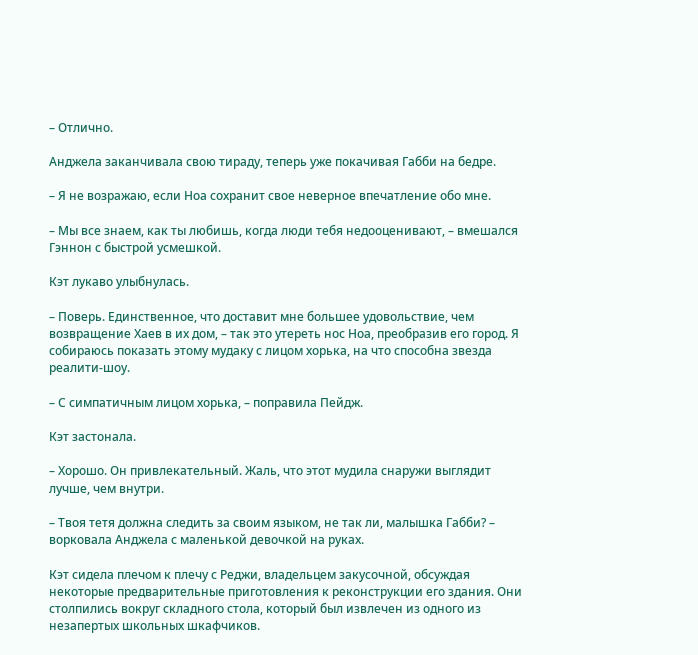– Отлично.

Анджела заканчивала свою тираду, теперь уже покачивая Габби на бедре.

– Я не возражаю, если Ноа сохранит свое неверное впечатление обо мне.

– Мы все знаем, как ты любишь, когда люди тебя недооценивают, – вмешался Гэннон с быстрой усмешкой.

Кэт лукаво улыбнулась.

– Поверь. Единственное, что доставит мне большее удовольствие, чем возвращение Хаев в их дом, – так это утереть нос Ноа, преобразив его город. Я собираюсь показать этому мудаку с лицом хорька, на что способна звезда реалити-шоу.

– С симпатичным лицом хорька, – поправила Пейдж.

Кэт застонала.

– Хорошо. Он привлекательный. Жаль, что этот мудила снаружи выглядит лучше, чем внутри.

– Твоя тетя должна следить за своим языком, не так ли, малышка Габби? – ворковала Анджела с маленькой девочкой на руках.

Кэт сидела плечом к плечу с Реджи, владельцем закусочной, обсуждая некоторые предварительные приготовления к реконструкции его здания. Они столпились вокруг складного стола, который был извлечен из одного из незапертых школьных шкафчиков.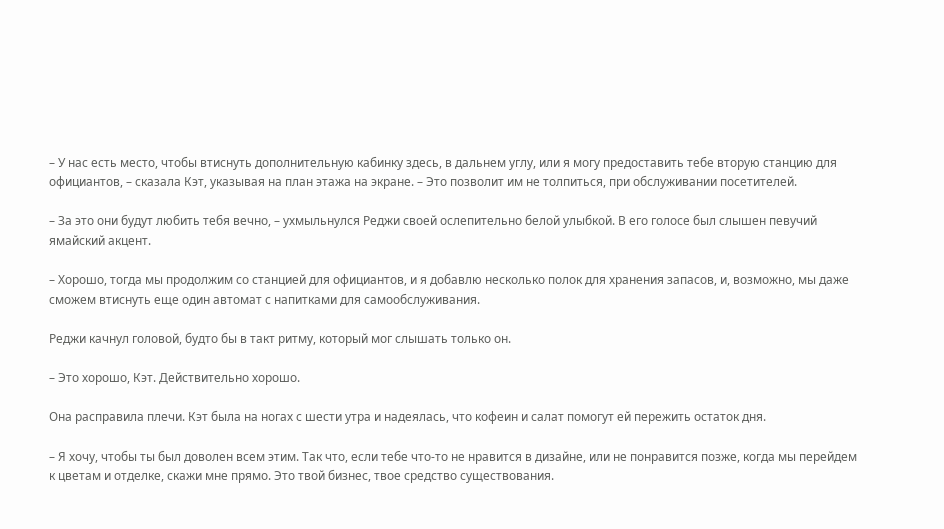– У нас есть место, чтобы втиснуть дополнительную кабинку здесь, в дальнем углу, или я могу предоставить тебе вторую станцию для официантов, – сказала Кэт, указывая на план этажа на экране. – Это позволит им не толпиться, при обслуживании посетителей.

– За это они будут любить тебя вечно, – ухмыльнулся Реджи своей ослепительно белой улыбкой. В его голосе был слышен певучий ямайский акцент.

– Хорошо, тогда мы продолжим со станцией для официантов, и я добавлю несколько полок для хранения запасов, и, возможно, мы даже сможем втиснуть еще один автомат с напитками для самообслуживания.

Реджи качнул головой, будто бы в такт ритму, который мог слышать только он.

– Это хорошо, Кэт. Действительно хорошо.

Она расправила плечи. Кэт была на ногах с шести утра и надеялась, что кофеин и салат помогут ей пережить остаток дня.

– Я хочу, чтобы ты был доволен всем этим. Так что, если тебе что-то не нравится в дизайне, или не понравится позже, когда мы перейдем к цветам и отделке, скажи мне прямо. Это твой бизнес, твое средство существования.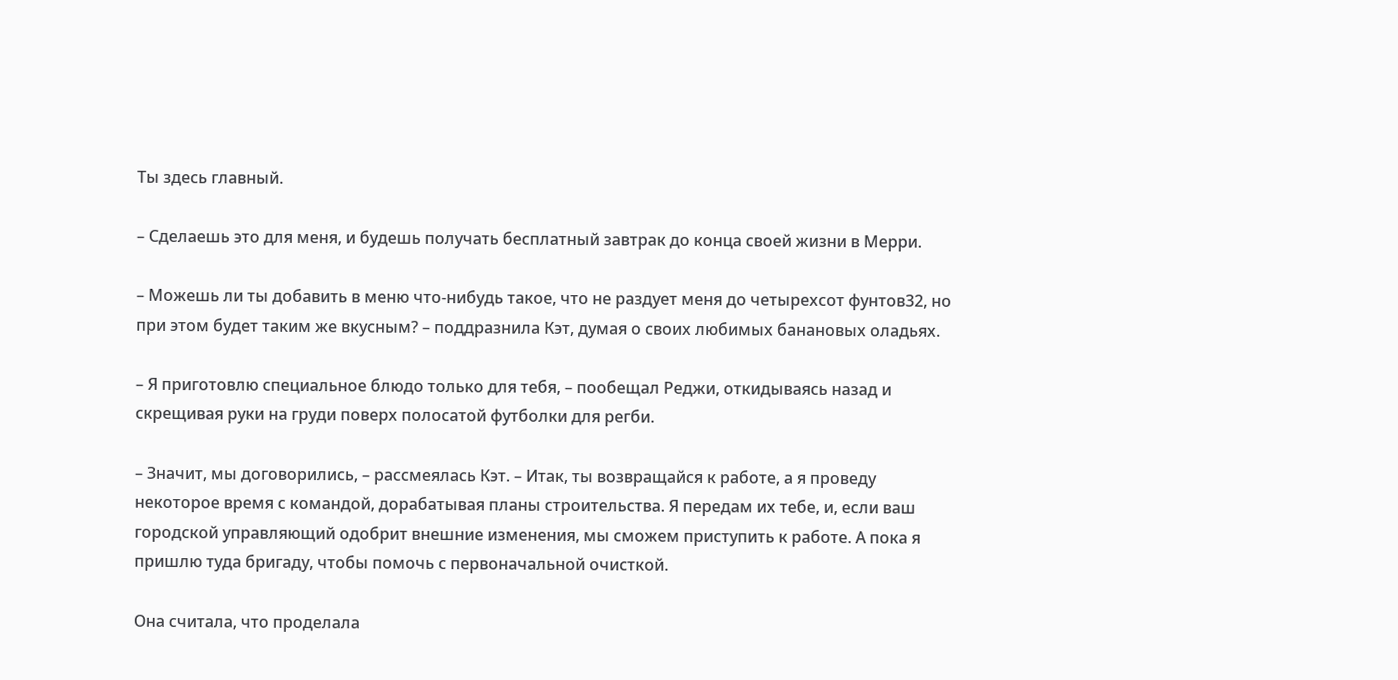Ты здесь главный.

– Сделаешь это для меня, и будешь получать бесплатный завтрак до конца своей жизни в Мерри.

– Можешь ли ты добавить в меню что-нибудь такое, что не раздует меня до четырехсот фунтов32, но при этом будет таким же вкусным? – поддразнила Кэт, думая о своих любимых банановых оладьях.

– Я приготовлю специальное блюдо только для тебя, – пообещал Реджи, откидываясь назад и скрещивая руки на груди поверх полосатой футболки для регби.

– Значит, мы договорились, – рассмеялась Кэт. – Итак, ты возвращайся к работе, а я проведу некоторое время с командой, дорабатывая планы строительства. Я передам их тебе, и, если ваш городской управляющий одобрит внешние изменения, мы сможем приступить к работе. А пока я пришлю туда бригаду, чтобы помочь с первоначальной очисткой.

Она считала, что проделала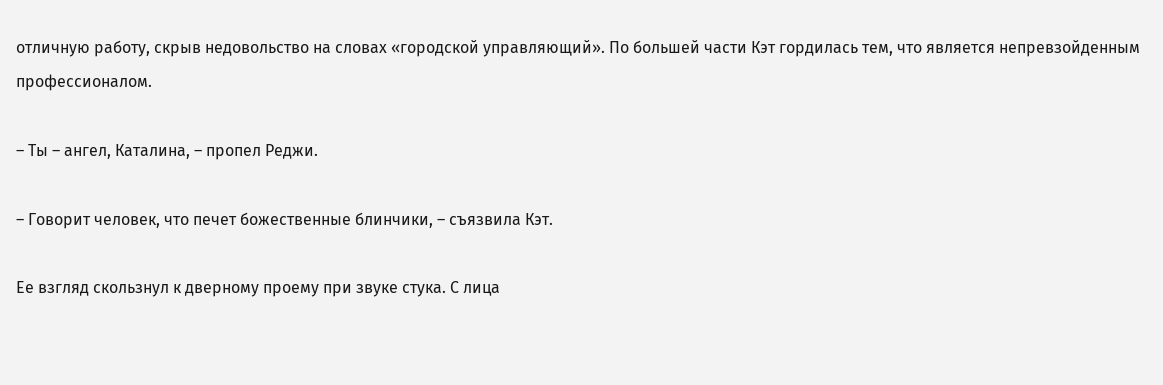отличную работу, скрыв недовольство на словах «городской управляющий». По большей части Кэт гордилась тем, что является непревзойденным профессионалом.

– Ты – ангел, Каталина, – пропел Реджи.

– Говорит человек, что печет божественные блинчики, – съязвила Кэт.

Ее взгляд скользнул к дверному проему при звуке стука. С лица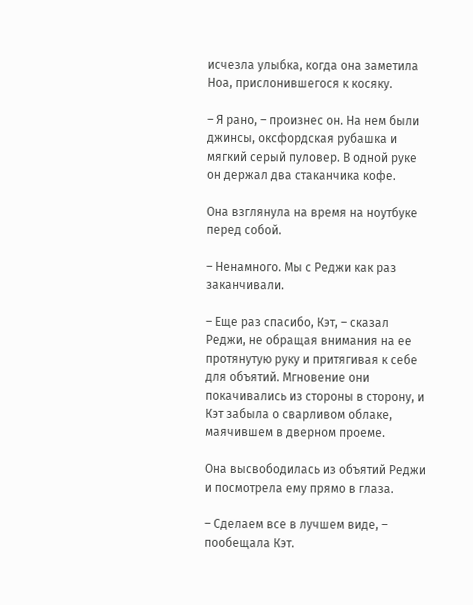исчезла улыбка, когда она заметила Ноа, прислонившегося к косяку.

– Я рано, – произнес он. На нем были джинсы, оксфордская рубашка и мягкий серый пуловер. В одной руке он держал два стаканчика кофе.

Она взглянула на время на ноутбуке перед собой.

– Ненамного. Мы с Реджи как раз заканчивали.

– Еще раз спасибо, Кэт, – сказал Реджи, не обращая внимания на ее протянутую руку и притягивая к себе для объятий. Мгновение они покачивались из стороны в сторону, и Кэт забыла о сварливом облаке, маячившем в дверном проеме.

Она высвободилась из объятий Реджи и посмотрела ему прямо в глаза.

– Сделаем все в лучшем виде, – пообещала Кэт.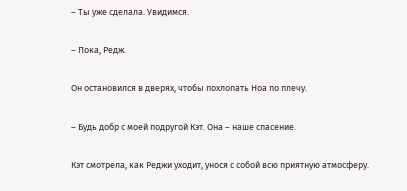– Ты уже сделала. Увидимся.

– Пока, Редж.

Он остановился в дверях, чтобы похлопать Ноа по плечу.

– Будь добр с моей подругой Кэт. Она – наше спасение.

Кэт смотрела, как Реджи уходит, унося с собой всю приятную атмосферу.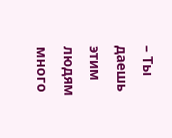– Ты даешь этим людям много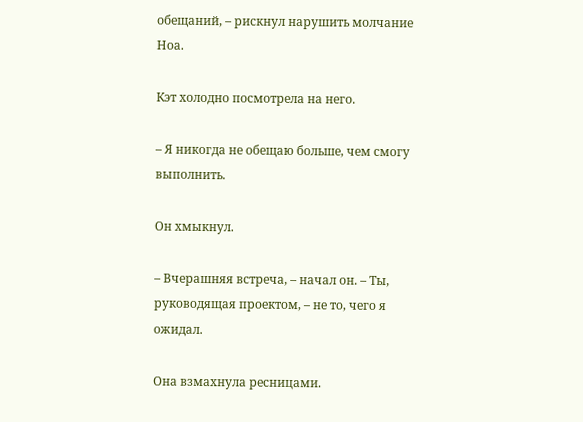обещаний, – рискнул нарушить молчание Ноа.

Кэт холодно посмотрела на него.

– Я никогда не обещаю больше, чем смогу выполнить.

Он хмыкнул.

– Вчерашняя встреча, – начал он. – Ты, руководящая проектом, – не то, чего я ожидал.

Она взмахнула ресницами.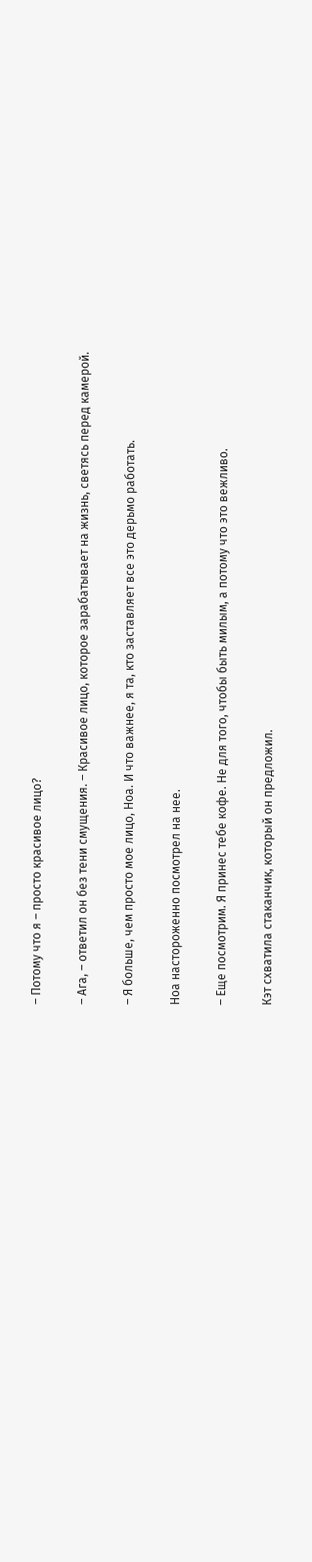– Потому что я – просто красивое лицо?

– Ага, – ответил он без тени смущения. – Красивое лицо, которое зарабатывает на жизнь, светясь перед камерой.

– Я больше, чем просто мое лицо, Ноа. И что важнее, я та, кто заставляет все это дерьмо работать.

Ноа настороженно посмотрел на нее.

– Еще посмотрим. Я принес тебе кофе. Не для того, чтобы быть милым, а потому что это вежливо.

Кэт схватила стаканчик, который он предложил.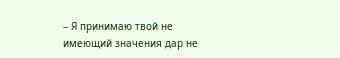– Я принимаю твой не имеющий значения дар не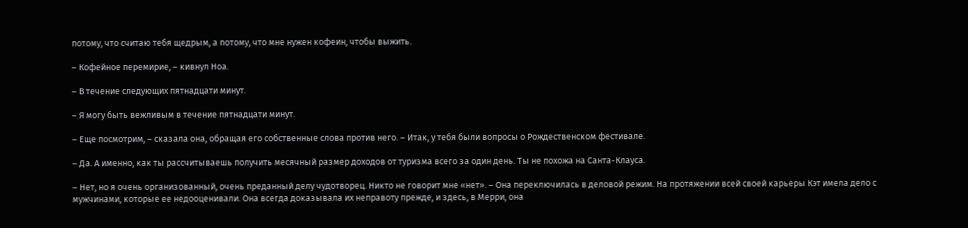потому, что считаю тебя щедрым, а потому, что мне нужен кофеин, чтобы выжить.

– Кофейное перемирие, – кивнул Ноа.

– В течение следующих пятнадцати минут.

– Я могу быть вежливым в течение пятнадцати минут.

– Еще посмотрим, – сказала она, обращая его собственные слова против него. – Итак, у тебя были вопросы о Рождественском фестивале.

– Да. А именно, как ты рассчитываешь получить месячный размер доходов от туризма всего за один день. Ты не похожа на Санта-Клауса.

– Нет, но я очень организованный, очень преданный делу чудотворец. Никто не говорит мне «нет». – Она переключилась в деловой режим. На протяжении всей своей карьеры Кэт имела дело с мужчинами, которые ее недооценивали. Она всегда доказывала их неправоту прежде, и здесь, в Мерри, она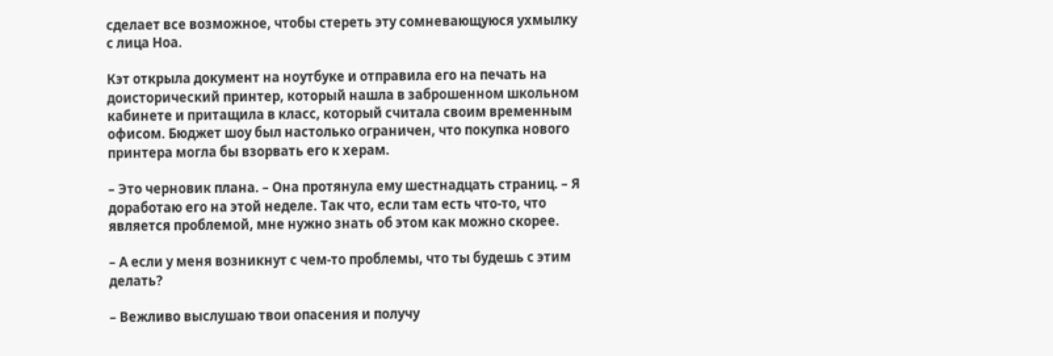сделает все возможное, чтобы стереть эту сомневающуюся ухмылку с лица Ноа.

Кэт открыла документ на ноутбуке и отправила его на печать на доисторический принтер, который нашла в заброшенном школьном кабинете и притащила в класс, который считала своим временным офисом. Бюджет шоу был настолько ограничен, что покупка нового принтера могла бы взорвать его к херам.

– Это черновик плана. – Она протянула ему шестнадцать страниц. – Я доработаю его на этой неделе. Так что, если там есть что-то, что является проблемой, мне нужно знать об этом как можно скорее.

– А если у меня возникнут с чем-то проблемы, что ты будешь с этим делать?

– Вежливо выслушаю твои опасения и получу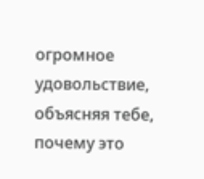огромное удовольствие, объясняя тебе, почему это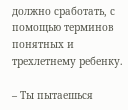должно сработать, с помощью терминов понятных и трехлетнему ребенку.

– Ты пытаешься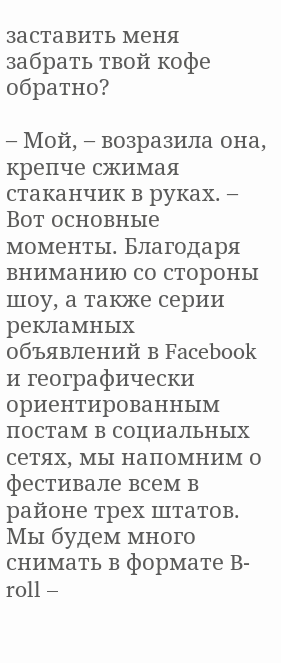заставить меня забрать твой кофе обратно?

– Мой, – возразила она, крепче сжимая стаканчик в руках. – Вот основные моменты. Благодаря вниманию со стороны шоу, а также серии рекламных объявлений в Facebook и географически ориентированным постам в социальных сетях, мы напомним о фестивале всем в районе трех штатов. Мы будем много снимать в формате B-roll –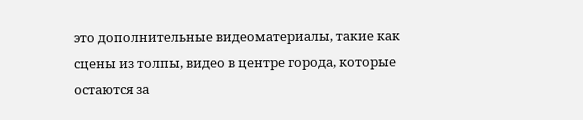это дополнительные видеоматериалы, такие как сцены из толпы, видео в центре города, которые остаются за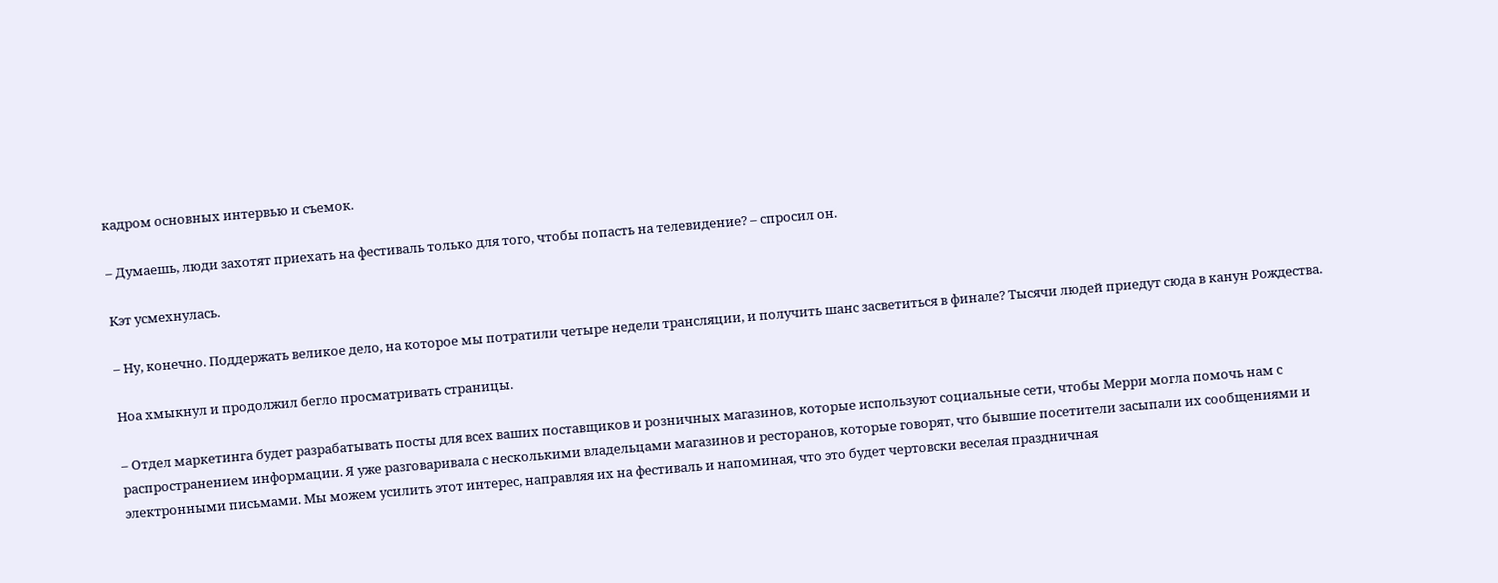кадром основных интервью и съемок.

– Думаешь, люди захотят приехать на фестиваль только для того, чтобы попасть на телевидение? – спросил он.

Кэт усмехнулась.

– Ну, конечно. Поддержать великое дело, на которое мы потратили четыре недели трансляции, и получить шанс засветиться в финале? Тысячи людей приедут сюда в канун Рождества.

Ноа хмыкнул и продолжил бегло просматривать страницы.

– Отдел маркетинга будет разрабатывать посты для всех ваших поставщиков и розничных магазинов, которые используют социальные сети, чтобы Мерри могла помочь нам с распространением информации. Я уже разговаривала с несколькими владельцами магазинов и ресторанов, которые говорят, что бывшие посетители засыпали их сообщениями и электронными письмами. Мы можем усилить этот интерес, направляя их на фестиваль и напоминая, что это будет чертовски веселая праздничная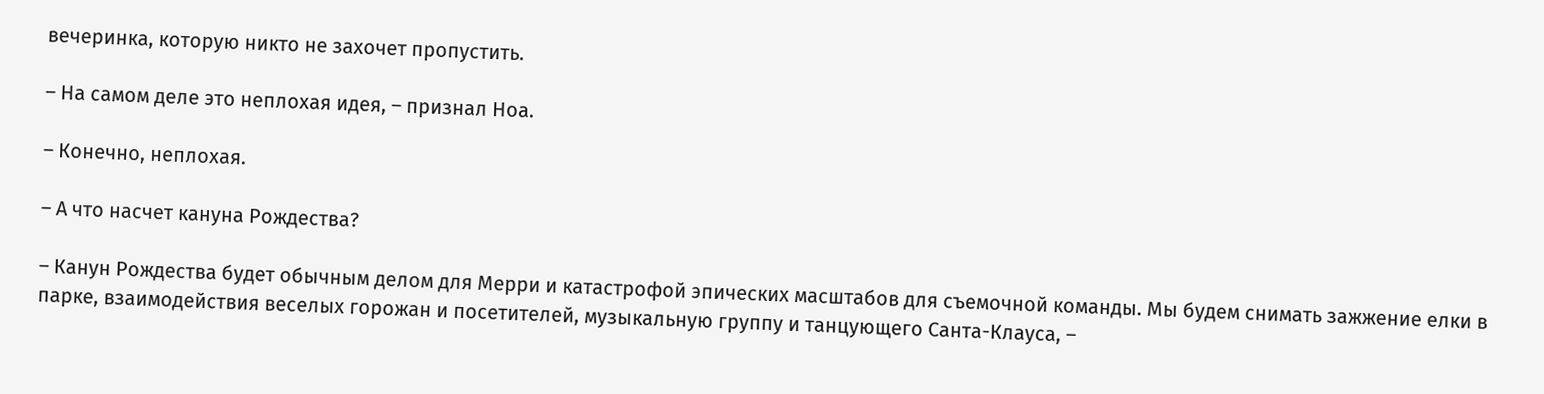вечеринка, которую никто не захочет пропустить.

– На самом деле это неплохая идея, – признал Ноа.

– Конечно, неплохая.

– А что насчет кануна Рождества?

– Канун Рождества будет обычным делом для Мерри и катастрофой эпических масштабов для съемочной команды. Мы будем снимать зажжение елки в парке, взаимодействия веселых горожан и посетителей, музыкальную группу и танцующего Санта-Клауса, –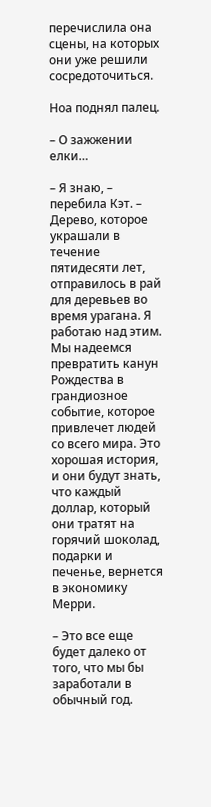перечислила она сцены, на которых они уже решили сосредоточиться.

Ноа поднял палец.

– О зажжении елки…

– Я знаю, – перебила Кэт. – Дерево, которое украшали в течение пятидесяти лет, отправилось в рай для деревьев во время урагана. Я работаю над этим. Мы надеемся превратить канун Рождества в грандиозное событие, которое привлечет людей со всего мира. Это хорошая история, и они будут знать, что каждый доллар, который они тратят на горячий шоколад, подарки и печенье, вернется в экономику Мерри.

– Это все еще будет далеко от того, что мы бы заработали в обычный год.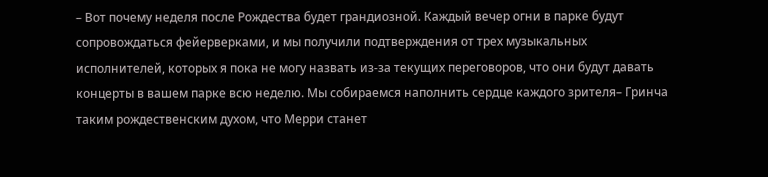– Вот почему неделя после Рождества будет грандиозной. Каждый вечер огни в парке будут сопровождаться фейерверками, и мы получили подтверждения от трех музыкальных исполнителей, которых я пока не могу назвать из-за текущих переговоров, что они будут давать концерты в вашем парке всю неделю. Мы собираемся наполнить сердце каждого зрителя– Гринча таким рождественским духом, что Мерри станет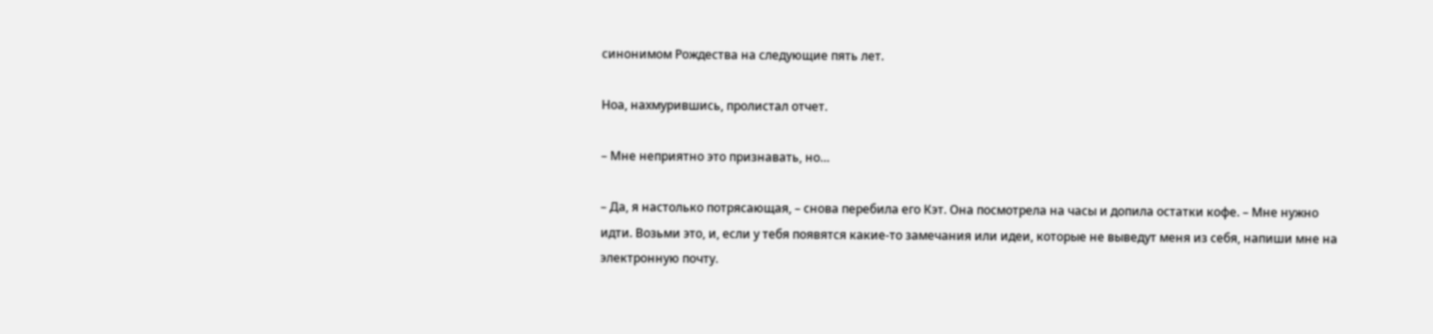синонимом Рождества на следующие пять лет.

Ноа, нахмурившись, пролистал отчет.

– Мне неприятно это признавать, но…

– Да, я настолько потрясающая, – снова перебила его Кэт. Она посмотрела на часы и допила остатки кофе. – Мне нужно идти. Возьми это, и, если у тебя появятся какие-то замечания или идеи, которые не выведут меня из себя, напиши мне на электронную почту.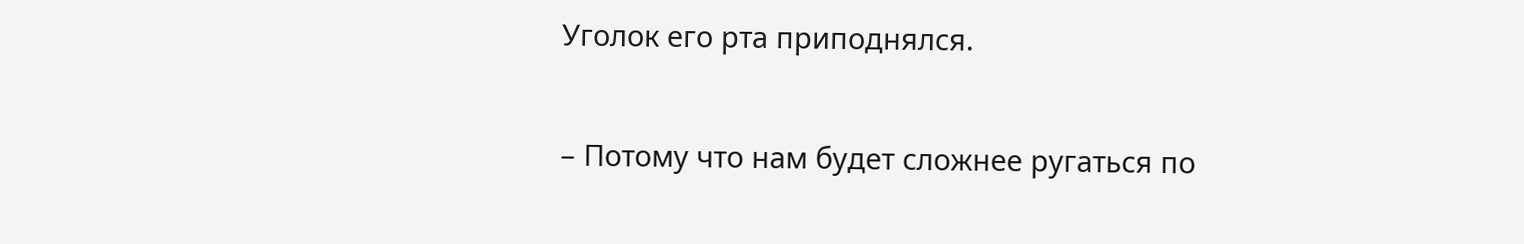Уголок его рта приподнялся.

– Потому что нам будет сложнее ругаться по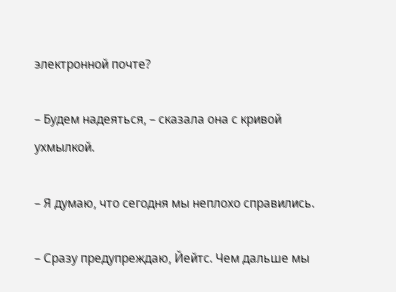электронной почте?

– Будем надеяться, – сказала она с кривой ухмылкой.

– Я думаю, что сегодня мы неплохо справились.

– Сразу предупреждаю, Йейтс. Чем дальше мы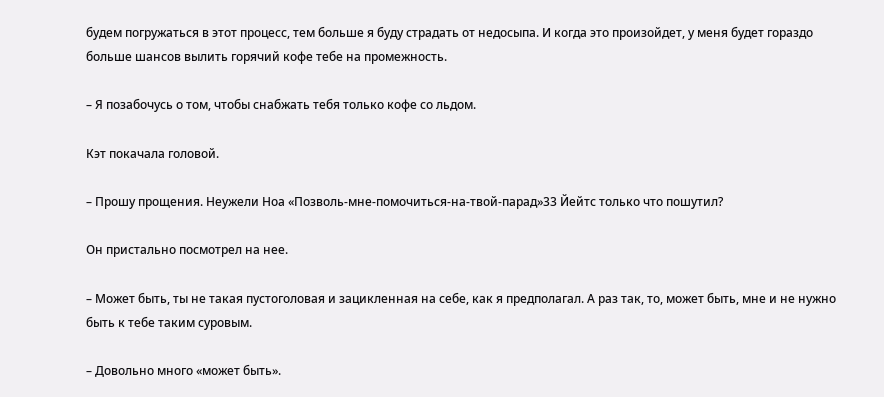будем погружаться в этот процесс, тем больше я буду страдать от недосыпа. И когда это произойдет, у меня будет гораздо больше шансов вылить горячий кофе тебе на промежность.

– Я позабочусь о том, чтобы снабжать тебя только кофе со льдом.

Кэт покачала головой.

– Прошу прощения. Неужели Ноа «Позволь-мне-помочиться-на-твой-парад»33 Йейтс только что пошутил?

Он пристально посмотрел на нее.

– Может быть, ты не такая пустоголовая и зацикленная на себе, как я предполагал. А раз так, то, может быть, мне и не нужно быть к тебе таким суровым.

– Довольно много «может быть».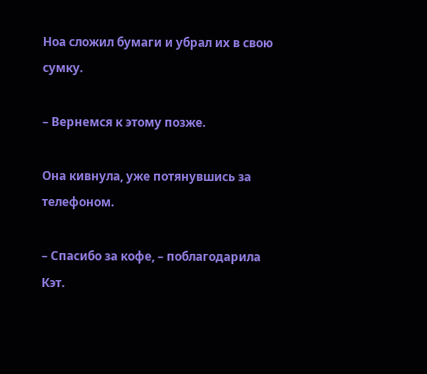Ноа сложил бумаги и убрал их в свою сумку.

– Вернемся к этому позже.

Она кивнула, уже потянувшись за телефоном.

– Спасибо за кофе, – поблагодарила Кэт.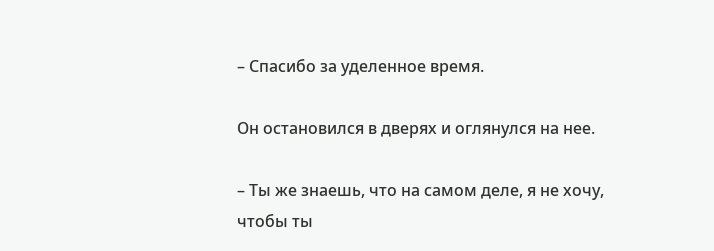– Спасибо за уделенное время.

Он остановился в дверях и оглянулся на нее.

– Ты же знаешь, что на самом деле, я не хочу, чтобы ты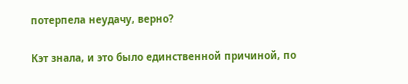потерпела неудачу, верно?

Кэт знала, и это было единственной причиной, по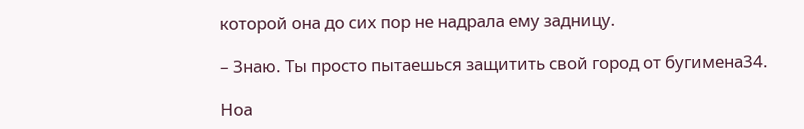которой она до сих пор не надрала ему задницу.

– Знаю. Ты просто пытаешься защитить свой город от бугимена34.

Ноа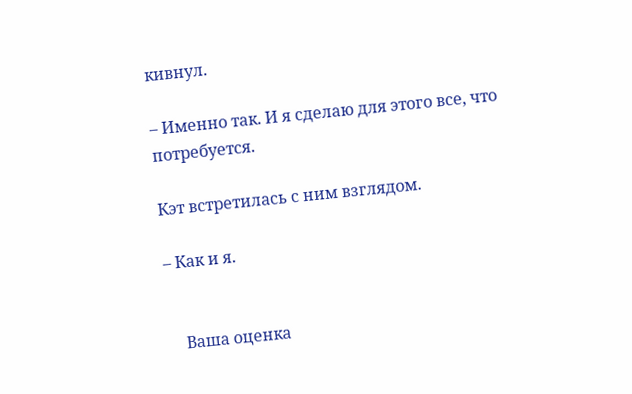кивнул.

– Именно так. И я сделаю для этого все, что потребуется.

Кэт встретилась с ним взглядом.

– Как и я.


    Ваша оценка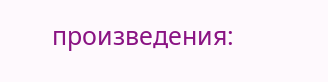произведения: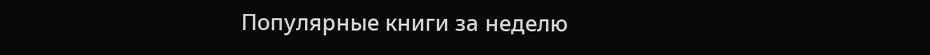Популярные книги за неделю